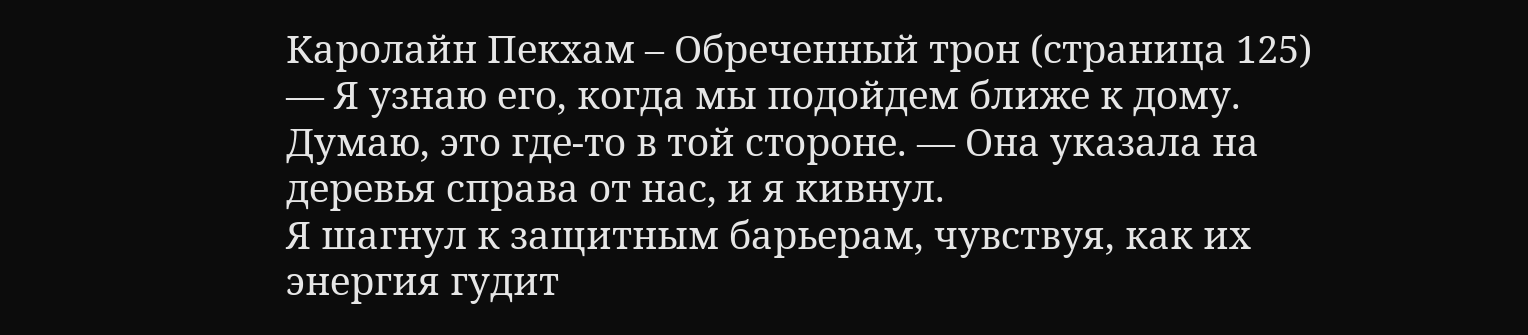Каролайн Пекхам – Обреченный трон (страница 125)
— Я узнаю его, когда мы подойдем ближе к дому. Думаю, это где-то в той стороне. — Она указала на деревья справа от нас, и я кивнул.
Я шагнул к защитным барьерам, чувствуя, как их энергия гудит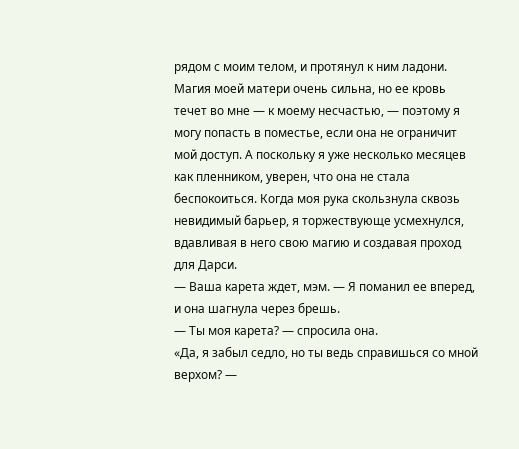рядом с моим телом, и протянул к ним ладони. Магия моей матери очень сильна, но ее кровь течет во мне — к моему несчастью, — поэтому я могу попасть в поместье, если она не ограничит мой доступ. А поскольку я уже несколько месяцев как пленником, уверен, что она не стала беспокоиться. Когда моя рука скользнула сквозь невидимый барьер, я торжествующе усмехнулся, вдавливая в него свою магию и создавая проход для Дарси.
— Ваша карета ждет, мэм. — Я поманил ее вперед, и она шагнула через брешь.
— Ты моя карета? — спросила она.
«Да, я забыл седло, но ты ведь справишься со мной верхом? —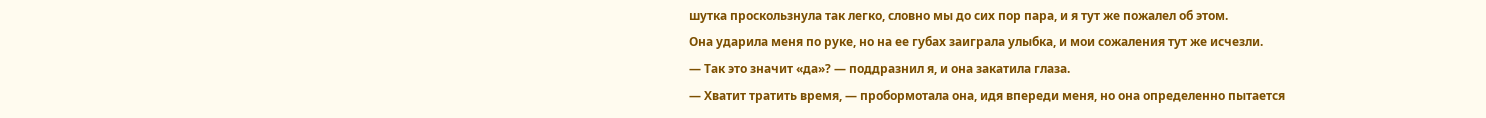шутка проскользнула так легко, словно мы до сих пор пара, и я тут же пожалел об этом.
Она ударила меня по руке, но на ее губах заиграла улыбка, и мои сожаления тут же исчезли.
— Так это значит «да»? — поддразнил я, и она закатила глаза.
— Хватит тратить время, — пробормотала она, идя впереди меня, но она определенно пытается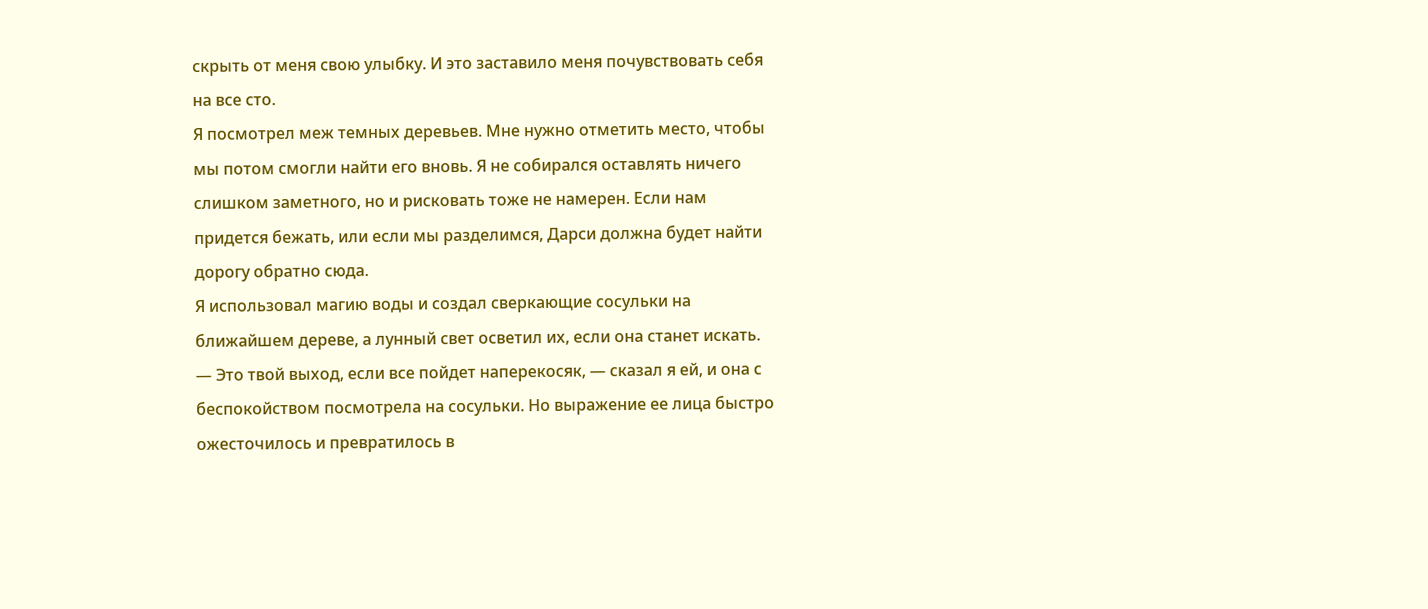скрыть от меня свою улыбку. И это заставило меня почувствовать себя на все сто.
Я посмотрел меж темных деревьев. Мне нужно отметить место, чтобы мы потом смогли найти его вновь. Я не собирался оставлять ничего слишком заметного, но и рисковать тоже не намерен. Если нам придется бежать, или если мы разделимся, Дарси должна будет найти дорогу обратно сюда.
Я использовал магию воды и создал сверкающие сосульки на ближайшем дереве, а лунный свет осветил их, если она станет искать.
— Это твой выход, если все пойдет наперекосяк, — сказал я ей, и она с беспокойством посмотрела на сосульки. Но выражение ее лица быстро ожесточилось и превратилось в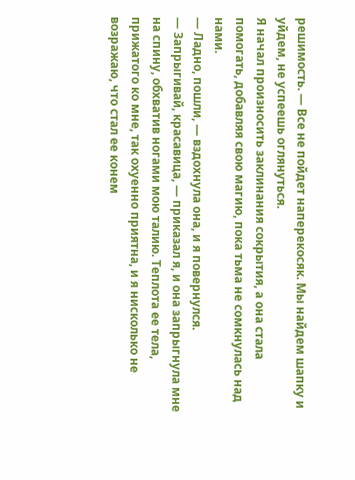решимость. — Все не пойдет наперекосяк. Мы найдем шапку и уйдем, не успеешь оглянуться.
Я начал произносить заклинания сокрытия, а она стала помогать, добавляя свою магию, пока тьма не сомкнулась над нами.
— Ладно, пошли, — вздохнула она, и я повернулся.
— Запрыгивай, красавица, — приказал я, и она запрыгнула мне на спину, обхватив ногами мою талию. Теплота ее тела, прижатого ко мне, так охуенно приятна, и я нисколько не возражаю, что стал ее конем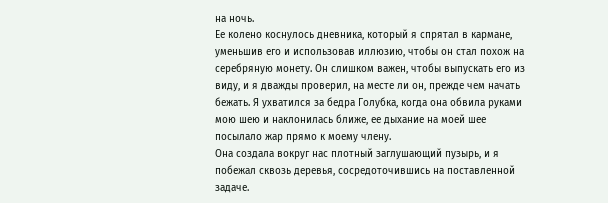на ночь.
Ее колено коснулось дневника, который я спрятал в кармане, уменьшив его и использовав иллюзию, чтобы он стал похож на серебряную монету. Он слишком важен, чтобы выпускать его из виду, и я дважды проверил, на месте ли он, прежде чем начать бежать. Я ухватился за бедра Голубка, когда она обвила руками мою шею и наклонилась ближе, ее дыхание на моей шее посылало жар прямо к моему члену.
Она создала вокруг нас плотный заглушающий пузырь, и я побежал сквозь деревья, сосредоточившись на поставленной задаче.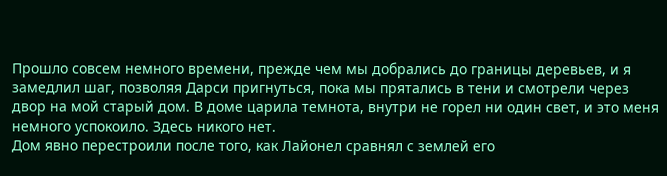Прошло совсем немного времени, прежде чем мы добрались до границы деревьев, и я замедлил шаг, позволяя Дарси пригнуться, пока мы прятались в тени и смотрели через двор на мой старый дом. В доме царила темнота, внутри не горел ни один свет, и это меня немного успокоило. Здесь никого нет.
Дом явно перестроили после того, как Лайонел сравнял с землей его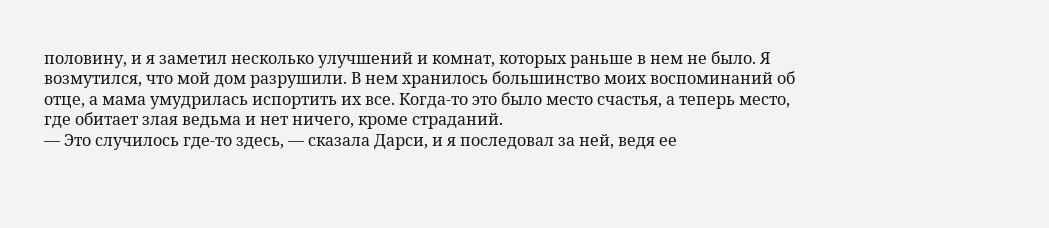половину, и я заметил несколько улучшений и комнат, которых раньше в нем не было. Я возмутился, что мой дом разрушили. В нем хранилось большинство моих воспоминаний об отце, а мама умудрилась испортить их все. Когда-то это было место счастья, а теперь место, где обитает злая ведьма и нет ничего, кроме страданий.
— Это случилось где-то здесь, — сказала Дарси, и я последовал за ней, ведя ее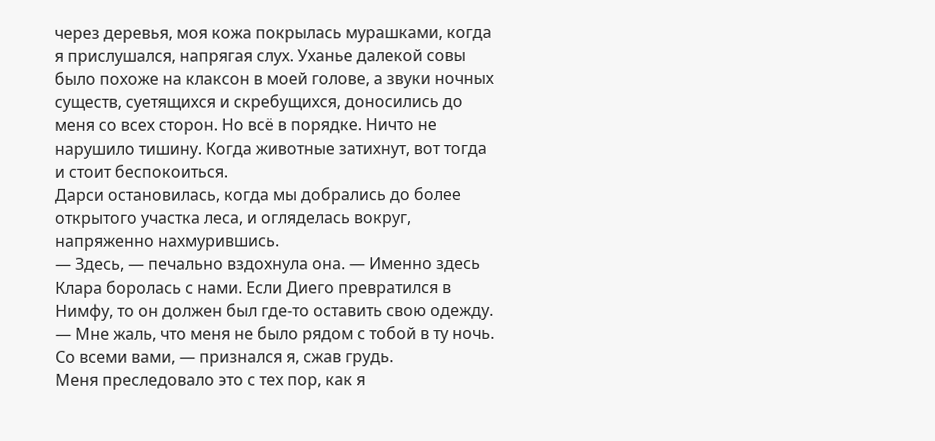через деревья, моя кожа покрылась мурашками, когда я прислушался, напрягая слух. Уханье далекой совы было похоже на клаксон в моей голове, а звуки ночных существ, суетящихся и скребущихся, доносились до меня со всех сторон. Но всё в порядке. Ничто не нарушило тишину. Когда животные затихнут, вот тогда и стоит беспокоиться.
Дарси остановилась, когда мы добрались до более открытого участка леса, и огляделась вокруг, напряженно нахмурившись.
— Здесь, — печально вздохнула она. — Именно здесь Клара боролась с нами. Если Диего превратился в Нимфу, то он должен был где-то оставить свою одежду.
— Мне жаль, что меня не было рядом с тобой в ту ночь. Со всеми вами, — признался я, сжав грудь.
Меня преследовало это с тех пор, как я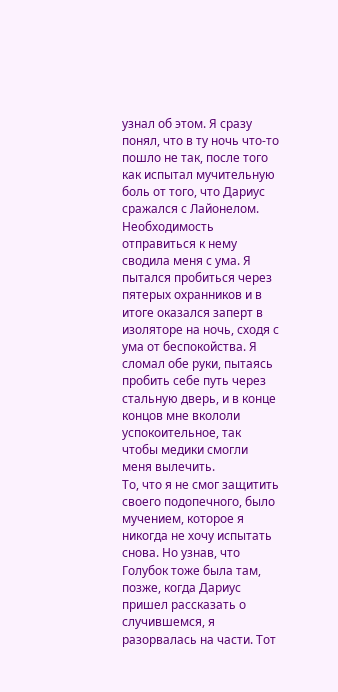узнал об этом. Я сразу понял, что в ту ночь что-то пошло не так, после того как испытал мучительную боль от того, что Дариус сражался с Лайонелом. Необходимость отправиться к нему сводила меня с ума. Я пытался пробиться через пятерых охранников и в итоге оказался заперт в изоляторе на ночь, сходя с ума от беспокойства. Я сломал обе руки, пытаясь пробить себе путь через стальную дверь, и в конце концов мне вкололи успокоительное, так чтобы медики смогли меня вылечить.
То, что я не смог защитить своего подопечного, было мучением, которое я никогда не хочу испытать снова. Но узнав, что Голубок тоже была там, позже, когда Дариус пришел рассказать о случившемся, я разорвалась на части. Тот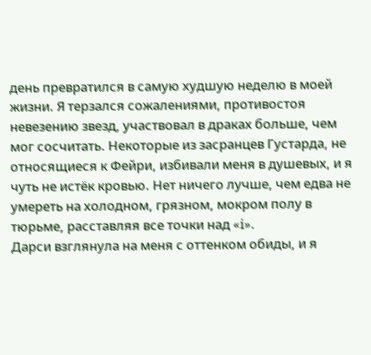день превратился в самую худшую неделю в моей жизни. Я терзался сожалениями, противостоя невезению звезд, участвовал в драках больше, чем мог сосчитать. Некоторые из засранцев Густарда, не относящиеся к Фейри, избивали меня в душевых, и я чуть не истёк кровью. Нет ничего лучше, чем едва не умереть на холодном, грязном, мокром полу в тюрьме, расставляя все точки над «i».
Дарси взглянула на меня с оттенком обиды, и я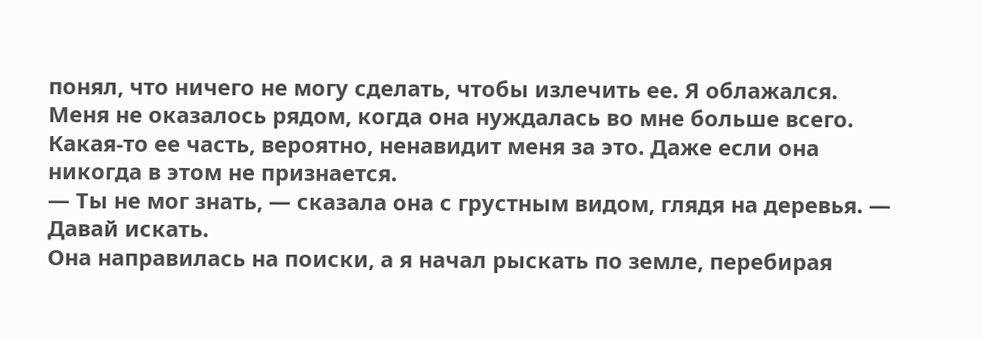понял, что ничего не могу сделать, чтобы излечить ее. Я облажался. Меня не оказалось рядом, когда она нуждалась во мне больше всего. Какая-то ее часть, вероятно, ненавидит меня за это. Даже если она никогда в этом не признается.
— Ты не мог знать, — сказала она с грустным видом, глядя на деревья. — Давай искать.
Она направилась на поиски, а я начал рыскать по земле, перебирая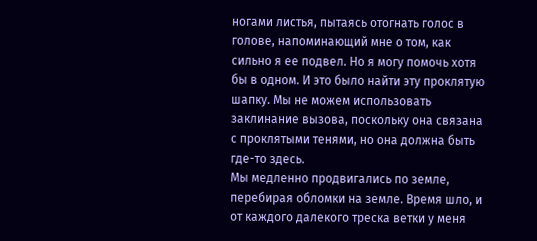ногами листья, пытаясь отогнать голос в голове, напоминающий мне о том, как сильно я ее подвел. Но я могу помочь хотя бы в одном. И это было найти эту проклятую шапку. Мы не можем использовать заклинание вызова, поскольку она связана с проклятыми тенями, но она должна быть где-то здесь.
Мы медленно продвигались по земле, перебирая обломки на земле. Время шло, и от каждого далекого треска ветки у меня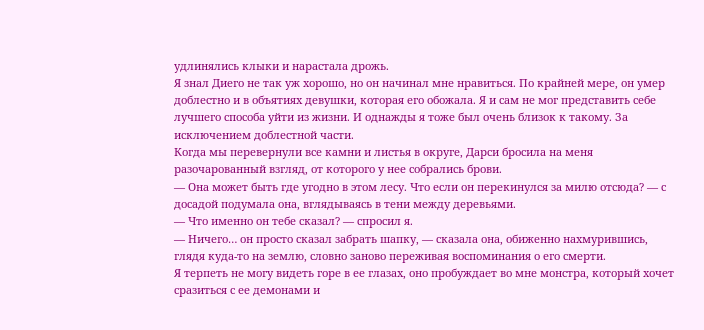удлинялись клыки и нарастала дрожь.
Я знал Диего не так уж хорошо, но он начинал мне нравиться. По крайней мере, он умер доблестно и в объятиях девушки, которая его обожала. Я и сам не мог представить себе лучшего способа уйти из жизни. И однажды я тоже был очень близок к такому. За исключением доблестной части.
Когда мы перевернули все камни и листья в округе, Дарси бросила на меня разочарованный взгляд, от которого у нее собрались брови.
— Она может быть где угодно в этом лесу. Что если он перекинулся за милю отсюда? — с досадой подумала она, вглядываясь в тени между деревьями.
— Что именно он тебе сказал? — спросил я.
— Ничего… он просто сказал забрать шапку, — сказала она, обиженно нахмурившись, глядя куда-то на землю, словно заново переживая воспоминания о его смерти.
Я терпеть не могу видеть горе в ее глазах, оно пробуждает во мне монстра, который хочет сразиться с ее демонами и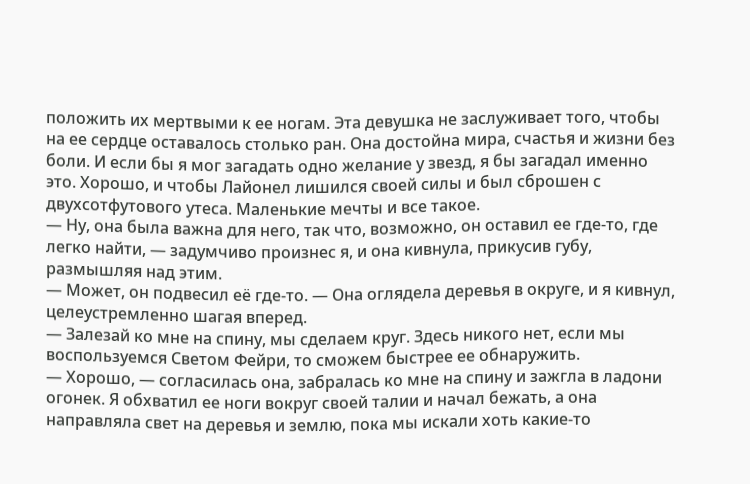положить их мертвыми к ее ногам. Эта девушка не заслуживает того, чтобы на ее сердце оставалось столько ран. Она достойна мира, счастья и жизни без боли. И если бы я мог загадать одно желание у звезд, я бы загадал именно это. Хорошо, и чтобы Лайонел лишился своей силы и был сброшен с двухсотфутового утеса. Маленькие мечты и все такое.
— Ну, она была важна для него, так что, возможно, он оставил ее где-то, где легко найти, — задумчиво произнес я, и она кивнула, прикусив губу, размышляя над этим.
— Может, он подвесил её где-то. — Она оглядела деревья в округе, и я кивнул, целеустремленно шагая вперед.
— Залезай ко мне на спину, мы сделаем круг. Здесь никого нет, если мы воспользуемся Светом Фейри, то сможем быстрее ее обнаружить.
— Хорошо, — согласилась она, забралась ко мне на спину и зажгла в ладони огонек. Я обхватил ее ноги вокруг своей талии и начал бежать, а она направляла свет на деревья и землю, пока мы искали хоть какие-то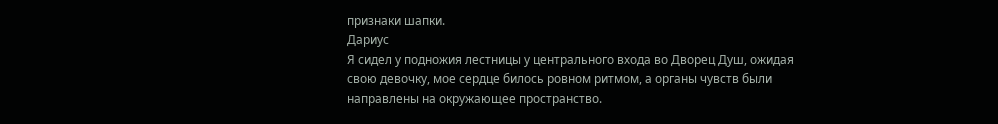признаки шапки.
Дариус
Я сидел у подножия лестницы у центрального входа во Дворец Душ, ожидая свою девочку, мое сердце билось ровном ритмом, а органы чувств были направлены на окружающее пространство.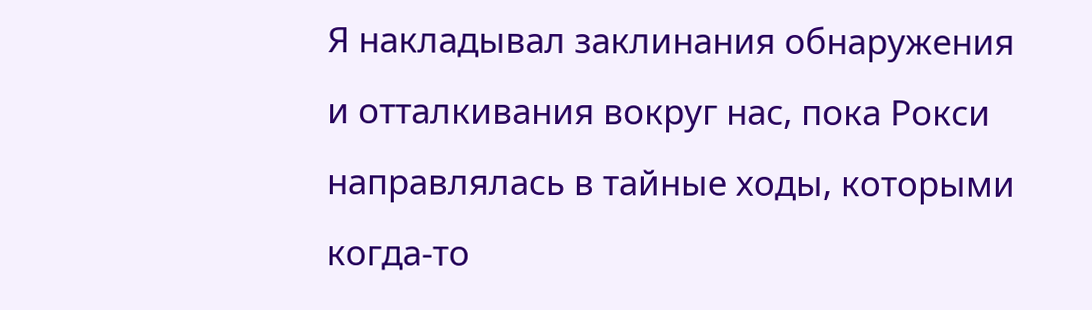Я накладывал заклинания обнаружения и отталкивания вокруг нас, пока Рокси направлялась в тайные ходы, которыми когда-то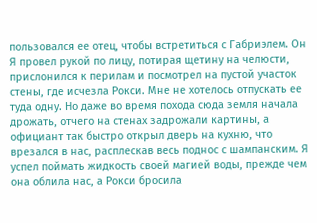пользовался ее отец, чтобы встретиться с Габриэлем. Он
Я провел рукой по лицу, потирая щетину на челюсти, прислонился к перилам и посмотрел на пустой участок стены, где исчезла Рокси. Мне не хотелось отпускать ее туда одну. Но даже во время похода сюда земля начала дрожать, отчего на стенах задрожали картины, а официант так быстро открыл дверь на кухню, что врезался в нас, расплескав весь поднос с шампанским. Я успел поймать жидкость своей магией воды, прежде чем она облила нас, а Рокси бросила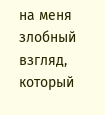на меня злобный взгляд, который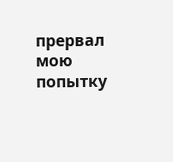прервал мою попытку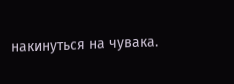накинуться на чувака.